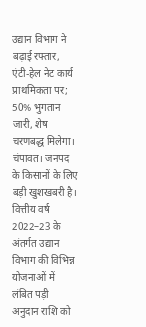उद्यान विभाग ने बढ़ाई रफ्तार, एंटी-हेल नेट कार्य प्राथमिकता पर; 50% भुगतान जारी, शेष चरणबद्ध मिलेगा।
चंपावत। जनपद के किसानों के लिए बड़ी खुशखबरी है। वित्तीय वर्ष 2022–23 के अंतर्गत उद्यान विभाग की विभिन्न योजनाओं में लंबित पड़ी अनुदान राशि को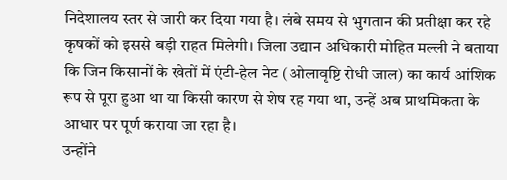निदेशालय स्तर से जारी कर दिया गया है। लंबे समय से भुगतान की प्रतीक्षा कर रहे कृषकों को इससे बड़ी राहत मिलेगी। जिला उद्यान अधिकारी मोहित मल्ली ने बताया कि जिन किसानों के खेतों में एंटी-हेल नेट (ओलावृष्टि रोधी जाल) का कार्य आंशिक रूप से पूरा हुआ था या किसी कारण से शेष रह गया था, उन्हें अब प्राथमिकता के आधार पर पूर्ण कराया जा रहा है।
उन्होंने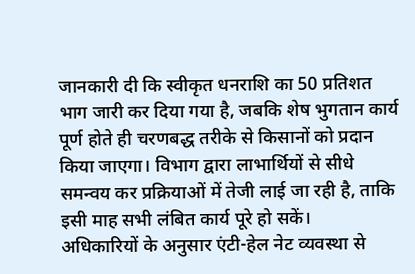जानकारी दी कि स्वीकृत धनराशि का 50 प्रतिशत भाग जारी कर दिया गया है, जबकि शेष भुगतान कार्य पूर्ण होते ही चरणबद्ध तरीके से किसानों को प्रदान किया जाएगा। विभाग द्वारा लाभार्थियों से सीधे समन्वय कर प्रक्रियाओं में तेजी लाई जा रही है, ताकि इसी माह सभी लंबित कार्य पूरे हो सकें।
अधिकारियों के अनुसार एंटी-हेल नेट व्यवस्था से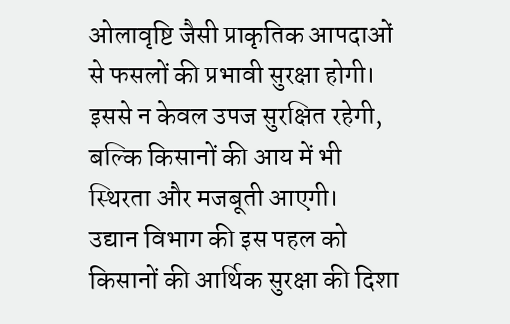ओलावृष्टि जैसी प्राकृतिक आपदाओं से फसलों की प्रभावी सुरक्षा होगी। इससे न केवल उपज सुरक्षित रहेगी, बल्कि किसानों की आय में भी स्थिरता और मजबूती आएगी।
उद्यान विभाग की इस पहल को किसानों की आर्थिक सुरक्षा की दिशा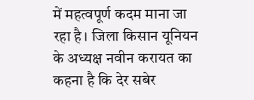में महत्वपूर्ण कदम माना जा रहा है। जिला किसान यूनियन के अध्यक्ष नवीन करायत का कहना है कि देर सबेर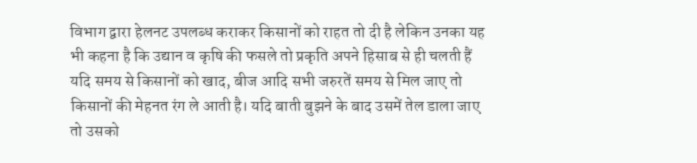विभाग द्वारा हेलनट उपलब्ध कराकर किसानों को राहत तो दी है लेकिन उनका यह भी कहना है कि उद्यान व कृषि की फसले तो प्रकृति अपने हिसाब से ही चलती हैं यदि समय से किसानों को खाद, बीज आदि सभी जरुरतें समय से मिल जाए तो किसानों की मेहनत रंग ले आती है। यदि बाती बुझने के बाद उसमें तेल डाला जाए तो उसको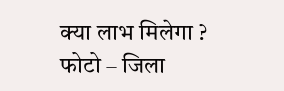क्या लाभ मिलेगा ?
फोटो – जिला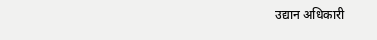उद्यान अधिकारी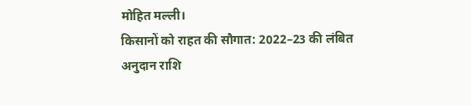मोहित मल्ली।
किसानों को राहत की सौगात: 2022–23 की लंबित अनुदान राशि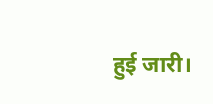हुई जारी।